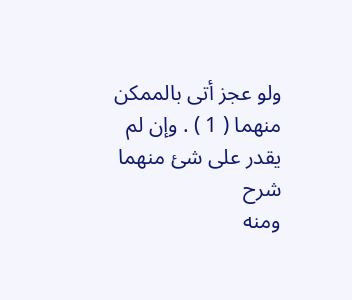ولو عجز أتى بالممكن منهما ( 1 ) . وإن لم يقدر على شئ منهما
شرح
ومنه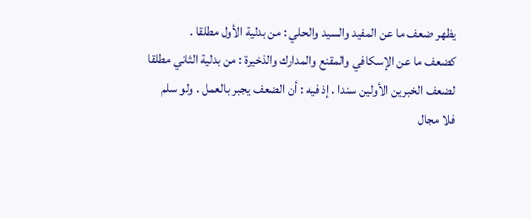يظهر ضعف ما عن المفيد والسيد والحلي : من بدلية الأول مطلقا .
كضعف ما عن الإسكافي والمقنع والمدارك والذخيرة : من بدلية الثاني مطلقا
لضعف الخبرين الأولين سندا . إذ فيه : أن الضعف يجبر بالعمل . ولو سلم
فلا مجال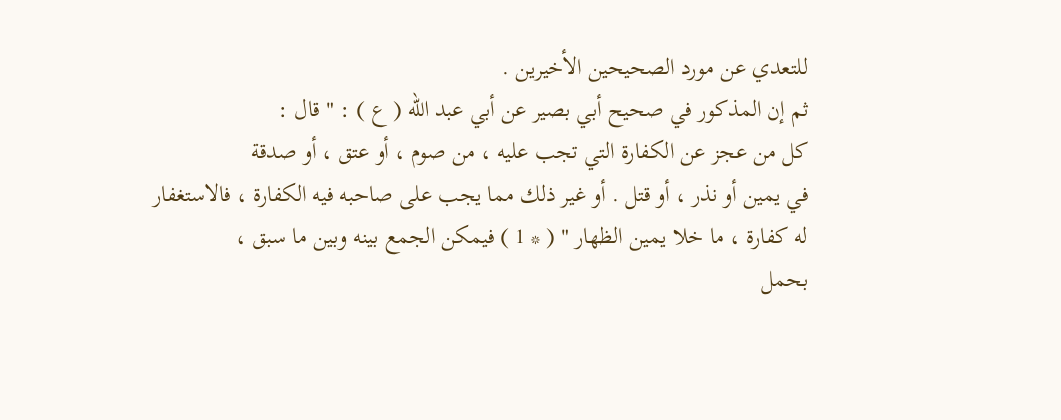للتعدي عن مورد الصحيحين الأخيرين .
ثم إن المذكور في صحيح أبي بصير عن أبي عبد الله ( ع ) : " قال :
كل من عجز عن الكفارة التي تجب عليه ، من صوم ، أو عتق ، أو صدقة
في يمين أو نذر ، أو قتل . أو غير ذلك مما يجب على صاحبه فيه الكفارة ، فالاستغفار
له كفارة ، ما خلا يمين الظهار " ( * 1 ) فيمكن الجمع بينه وبين ما سبق ،
بحمل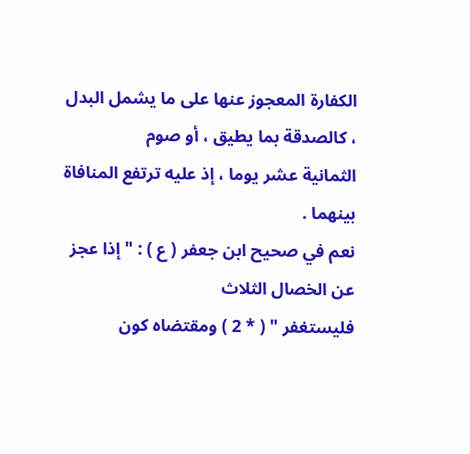الكفارة المعجوز عنها على ما يشمل البدل ، كالصدقة بما يطيق ، أو صوم
الثمانية عشر يوما ، إذ عليه ترتفع المنافاة بينهما .
نعم في صحيح ابن جعفر ( ع ) : " إذا عجز عن الخصال الثلاث
فليستغفر " ( * 2 ) ومقتضاه كون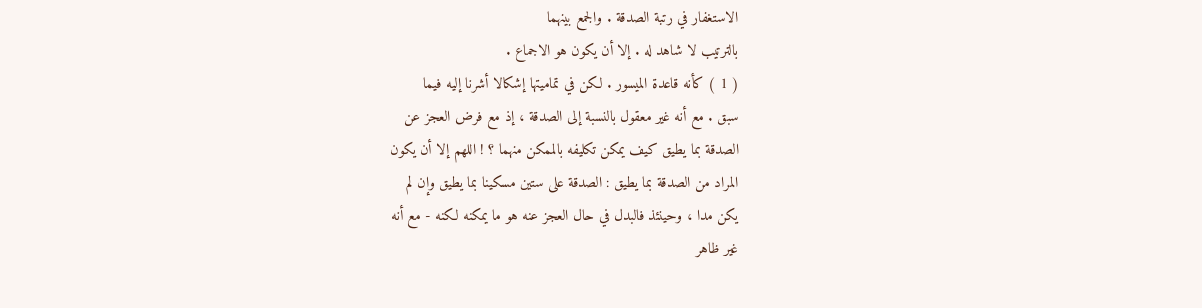الاستغفار في رتبة الصدقة . والجمع بينهما
بالترتيب لا شاهد له . إلا أن يكون هو الاجماع .
( 1 ) كأنه قاعدة الميسور . لكن في تماميتها إشكالا أشرنا إليه فيما
سبق . مع أنه غير معقول بالنسبة إلى الصدقة ، إذ مع فرض العجز عن
الصدقة بما يطيق كيف يمكن تكليفه بالممكن منهما ؟ ! اللهم إلا أن يكون
المراد من الصدقة بما يطيق : الصدقة على ستين مسكينا بما يطيق وإن لم
يكن مدا ، وحينئذ فالبدل في حال العجز عنه هو ما يمكنه لكنه - مع أنه
غير ظاهر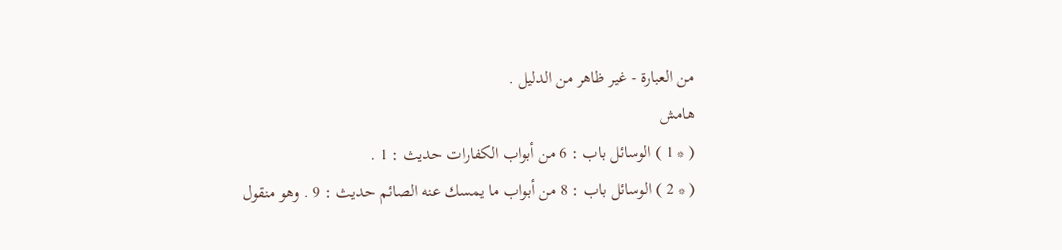من العبارة - غير ظاهر من الدليل .
هامش
( * 1 ) الوسائل باب : 6 من أبواب الكفارات حديث : 1 .
( * 2 ) الوسائل باب : 8 من أبواب ما يمسك عنه الصائم حديث : 9 . وهو منقول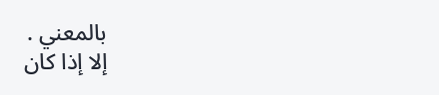بالمعني .
إلا إذا كان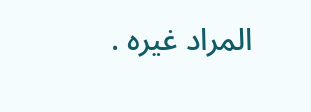المراد غيره .